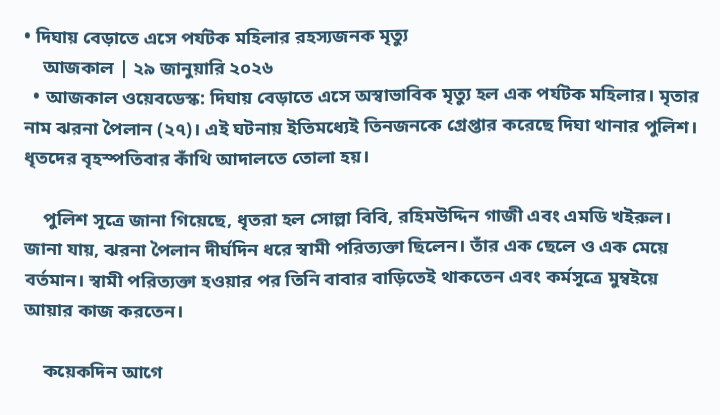• দিঘায় বেড়াতে এসে পর্যটক মহিলার রহস্যজনক মৃত্যু
    আজকাল | ২৯ জানুয়ারি ২০২৬
  • আজকাল ওয়েবডেস্ক: দিঘায় বেড়াতে এসে অস্বাভাবিক মৃত্যু হল এক পর্যটক মহিলার। মৃতার নাম ঝরনা পৈলান (২৭)। এই ঘটনায় ইতিমধ্যেই তিনজনকে গ্রেপ্তার করেছে দিঘা থানার পুলিশ। ধৃতদের বৃহস্পতিবার কাঁথি আদালতে তোলা হয়।

    পুলিশ সূত্রে জানা গিয়েছে, ধৃতরা হল সোল্লা বিবি, রহিমউদ্দিন গাজী এবং এমডি খইরুল। জানা যায়, ঝরনা পৈলান দীর্ঘদিন ধরে স্বামী পরিত্যক্তা ছিলেন। তাঁর এক ছেলে ও এক মেয়ে বর্তমান। স্বামী পরিত্যক্তা হওয়ার পর তিনি বাবার বাড়িতেই থাকতেন এবং কর্মসূত্রে মুম্বইয়ে আয়ার কাজ করতেন।

    কয়েকদিন আগে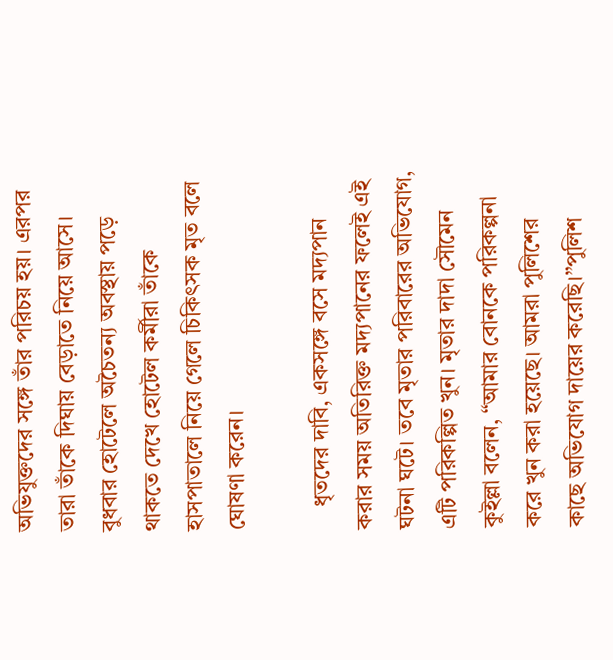অভিযুক্তদের সঙ্গে তাঁর পরিচয় হয়। এরপর তারা তাঁকে দিঘায় বেড়াতে নিয়ে আসে। বুধবার হোটেলে অচৈতন্য অবস্থায় পড়ে থাকতে দেখে হোটেল কর্মীরা তাঁকে হাসপাতালে নিয়ে গেলে চিকিৎসক মৃত বলে ঘোষণা করেন।

    ধৃতদের দাবি, একসঙ্গে বসে মদ্যপান করার সময় অতিরিক্ত মদ্যপানের ফলেই এই ঘটনা ঘটে। তবে মৃতার পরিবারের অভিযোগ, এটি পরিকল্পিত খুন। মৃতার দাদা সৌমেন কুইল্লা বলেন, “আমার বোনকে পরিকল্পনা করে খুন করা হয়েছে। আমরা পুলিশের কাছে অভিযোগ দায়ের করেছি।”পুলিশ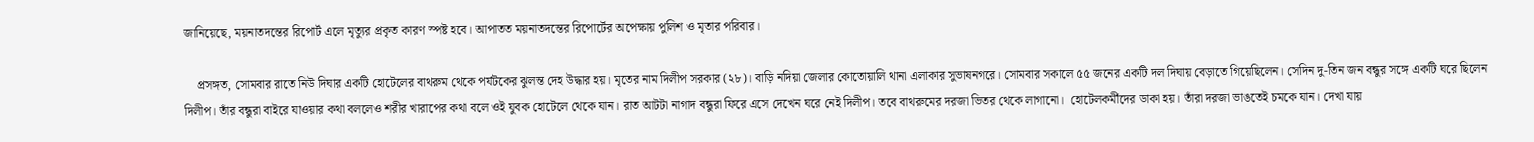জানিয়েছে, ময়নাতদন্তের রিপোর্ট এলে মৃত্যুর প্রকৃত কারণ স্পষ্ট হবে। আপাতত ময়নাতদন্তের রিপোর্টের অপেক্ষায় পুলিশ ও মৃতার পরিবার।

    প্রসঙ্গত, সোমবার রাতে নিউ দিঘার একটি হোটেলের বাথরুম থেকে পর্যটকের ঝুলন্ত দেহ উদ্ধার হয়। মৃতের নাম দিলীপ সরকার (২৮)। বাড়ি নদিয়া জেলার কোতোয়ালি থানা এলাকার সুভাষনগরে। সোমবার সকালে ৫৫ জনের একটি দল দিঘায় বেড়াতে গিয়েছিলেন। সেদিন দু-তিন জন বন্ধুর সঙ্গে একটি ঘরে ছিলেন দিলীপ। তাঁর বন্ধুরা বাইরে যাওয়ার কথা বললেও শরীর খারাপের কথা বলে ওই যুবক হোটেলে থেকে যান। রাত আটটা নাগাদ বন্ধুরা ফিরে এসে দেখেন ঘরে নেই দিলীপ। তবে বাথরুমের দরজা ভিতর থেকে লাগানো।  হোটেলকর্মীদের ডাকা হয়। তাঁরা দরজা ভাঙতেই চমকে যান। দেখা যায়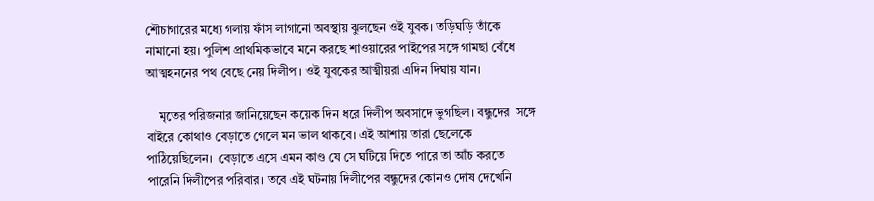শৌচাগারের মধ্যে গলায় ফাঁস লাগানো অবস্থায় ঝুলছেন ওই যুবক। তড়িঘড়ি তাঁকে নামানো হয়। পুলিশ প্রাথমিকভাবে মনে করছে শাওয়ারের পাইপের সঙ্গে গামছা বেঁধে আত্মহননের পথ বেছে নেয় দিলীপ। ওই যুবকের আত্মীয়রা এদিন দিঘায় যান।

    মৃতের পরিজনার জানিয়েছেন কয়েক দিন ধরে দিলীপ অবসাদে ভুগছিল। বন্ধুদের  সঙ্গে বাইরে কোথাও বেড়াতে গেলে মন ভাল থাকবে। এই আশায় তারা ছেলেকে পাঠিয়েছিলেন।  বেড়াতে এসে এমন কাণ্ড যে সে ঘটিয়ে দিতে পারে তা আঁচ করতে পারেনি দিলীপের পরিবার। তবে এই ঘটনায় দিলীপের বন্ধুদের কোনও দোষ দেখেনি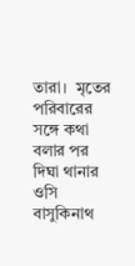তারা।  মৃতের পরিবারের সঙ্গে কথা বলার পর দিঘা থানার ওসি বাসুকিনাথ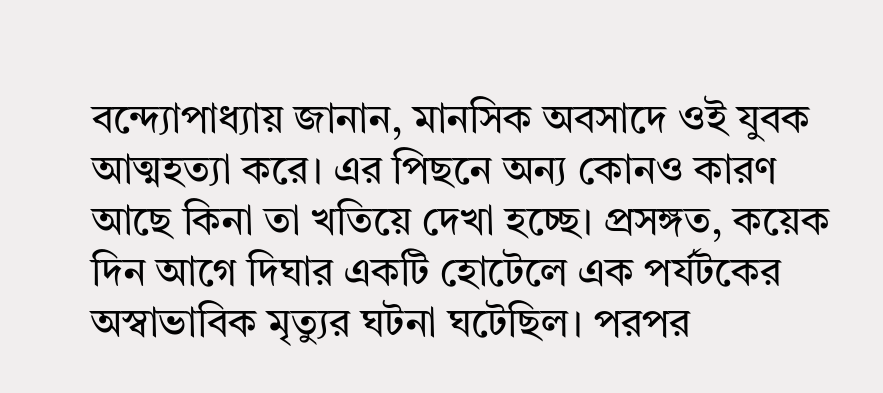বন্দ্যোপাধ্যায় জানান, মানসিক অবসাদে ওই যুবক আত্মহত্যা করে। এর পিছনে অন্য কোনও কারণ আছে কিনা তা খতিয়ে দেখা হচ্ছে। প্রসঙ্গত, কয়েক দিন আগে দিঘার একটি হোটেলে এক পর্যটকের অস্বাভাবিক মৃত্যুর ঘটনা ঘটেছিল। পরপর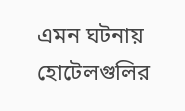এমন ঘটনায় হোটেলগুলির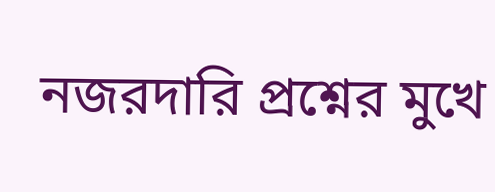নজরদারি প্রশ্নের মুখে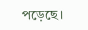পড়েছে।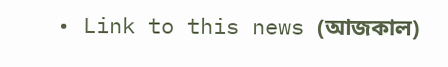• Link to this news (আজকাল)